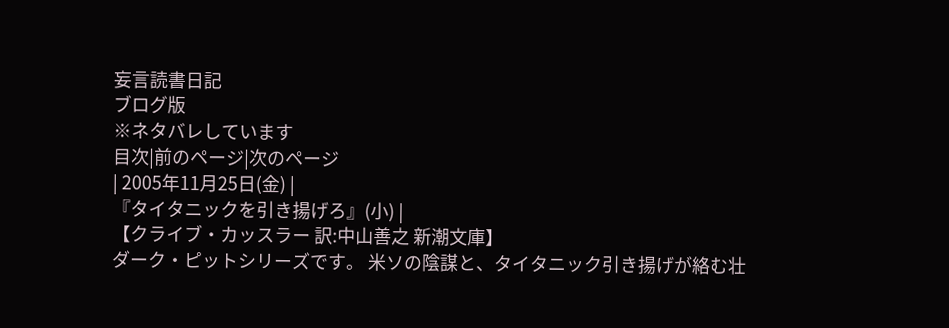妄言読書日記
ブログ版
※ネタバレしています
目次|前のページ|次のページ
| 2005年11月25日(金) |
『タイタニックを引き揚げろ』(小) |
【クライブ・カッスラー 訳:中山善之 新潮文庫】
ダーク・ピットシリーズです。 米ソの陰謀と、タイタニック引き揚げが絡む壮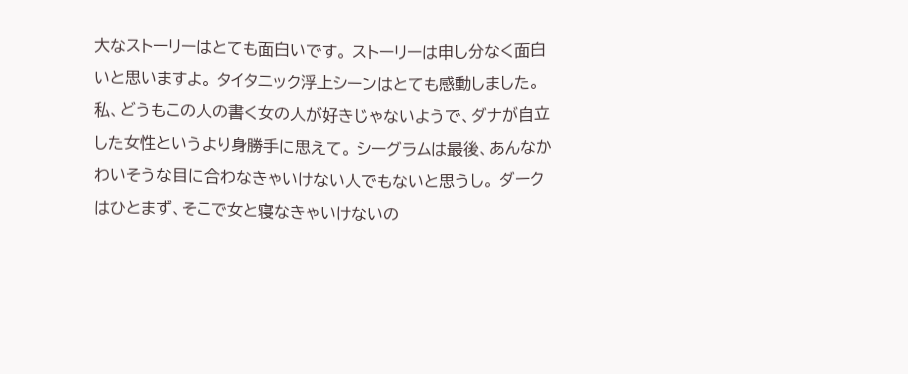大なストーリーはとても面白いです。 ストーリーは申し分なく面白いと思いますよ。 タイタニック浮上シーンはとても感動しました。
私、どうもこの人の書く女の人が好きじゃないようで、ダナが自立した女性というより身勝手に思えて。 シーグラムは最後、あんなかわいそうな目に合わなきゃいけない人でもないと思うし。 ダークはひとまず、そこで女と寝なきゃいけないの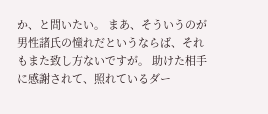か、と問いたい。 まあ、そういうのが男性諸氏の憧れだというならば、それもまた致し方ないですが。 助けた相手に感謝されて、照れているダー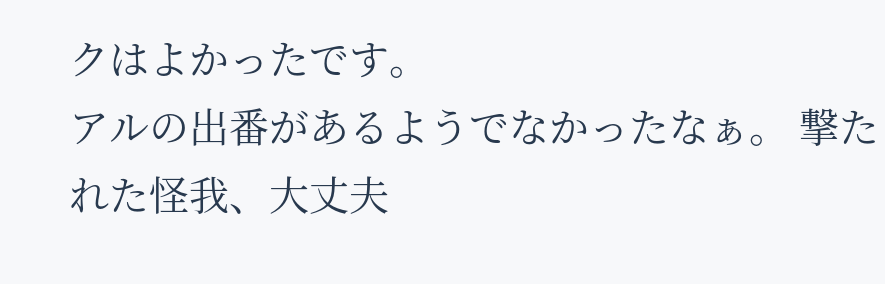クはよかったです。
アルの出番があるようでなかったなぁ。 撃たれた怪我、大丈夫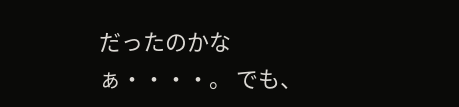だったのかなぁ・・・・。 でも、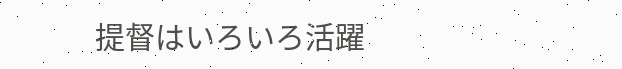提督はいろいろ活躍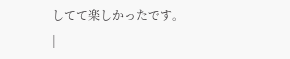してて楽しかったです。
|